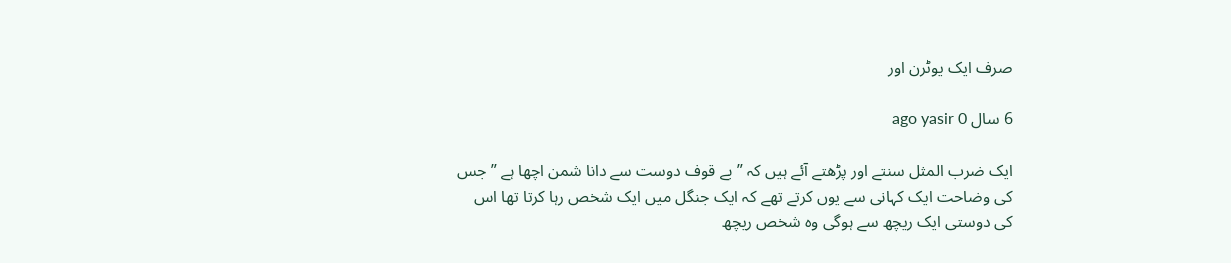صرف ایک یوٹرن اور

6 سال ago yasir 0

ایک ضرب المثل سنتے اور پڑھتے آئے ہیں کہ ”بے قوف دوست سے دانا شمن اچھا ہے ”جس کی وضاحت ایک کہانی سے یوں کرتے تھے کہ ایک جنگل میں ایک شخص رہا کرتا تھا اس کی دوستی ایک ریچھ سے ہوگی وہ شخص ریچھ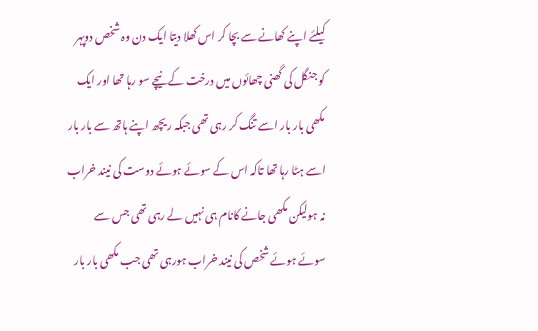کیلئے اپنے کھانے سے بچا کر اس کھلا دیتا ایک دن وہ شخص دوپہر کو جنگل کی گھنی چھائوں میں درخت کے نیچے سو رہا تھا اور ایک مکھی بار بار اسے تنگ کر رہی تھی جبکہ ریچھ اپنے ہاتھ سے بار بار اسے ہٹا رہا تھا تاکہ اس کے سوئے ہوئے دوست کی نیند خراب نہ ہولیکن مکھی جانے کانام ہی نہیں لے رہی تھی جس سے سوئے ہوئے شخص کی نیند خراب ہورہی تھی جب مکھی بار بار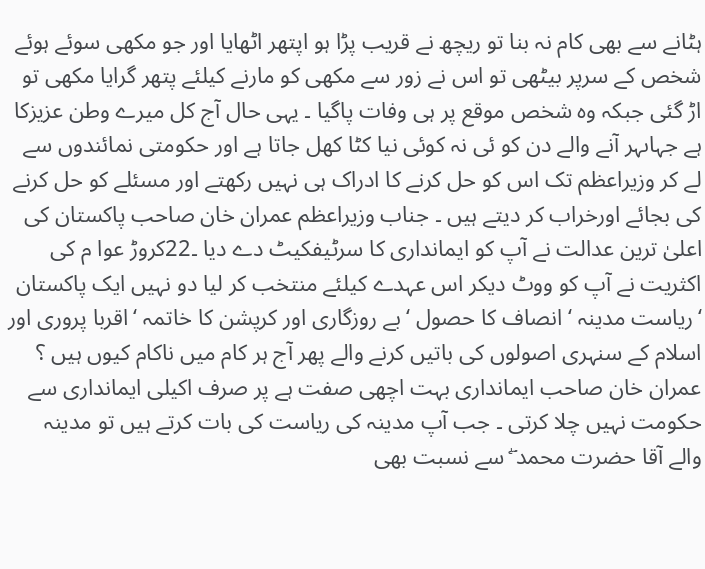ہٹانے سے بھی کام نہ بنا تو ریچھ نے قریب پڑا ہو اپتھر اٹھایا اور جو مکھی سوئے ہوئے شخص کے سرپر بیٹھی تو اس نے زور سے مکھی کو مارنے کیلئے پتھر گرایا مکھی تو اڑ گئی جبکہ وہ شخص موقع پر ہی وفات پاگیا ۔ یہی حال آج کل میرے وطن عزیزکا ہے جہاںہر آنے والے دن کو ئی نہ کوئی نیا کٹا کھل جاتا ہے اور حکومتی نمائندوں سے لے کر وزیراعظم تک اس کو حل کرنے کا ادراک ہی نہیں رکھتے اور مسئلے کو حل کرنے کی بجائے اورخراب کر دیتے ہیں ۔ جناب وزیراعظم عمران خان صاحب پاکستان کی اعلیٰ ترین عدالت نے آپ کو ایمانداری کا سرٹیفکیٹ دے دیا ۔22کروڑ عوا م کی اکثریت نے آپ کو ووٹ دیکر اس عہدے کیلئے منتخب کر لیا دو نہیں ایک پاکستان ‘ریاست مدینہ ‘ انصاف کا حصول ‘بے روزگاری اور کرپشن کا خاتمہ ‘اقربا پروری اور اسلام کے سنہری اصولوں کی باتیں کرنے والے پھر آج ہر کام میں ناکام کیوں ہیں ؟
عمران خان صاحب ایمانداری بہت اچھی صفت ہے پر صرف اکیلی ایمانداری سے حکومت نہیں چلا کرتی ۔ جب آپ مدینہ کی ریاست کی بات کرتے ہیں تو مدینہ والے آقا حضرت محمد ۖ سے نسبت بھی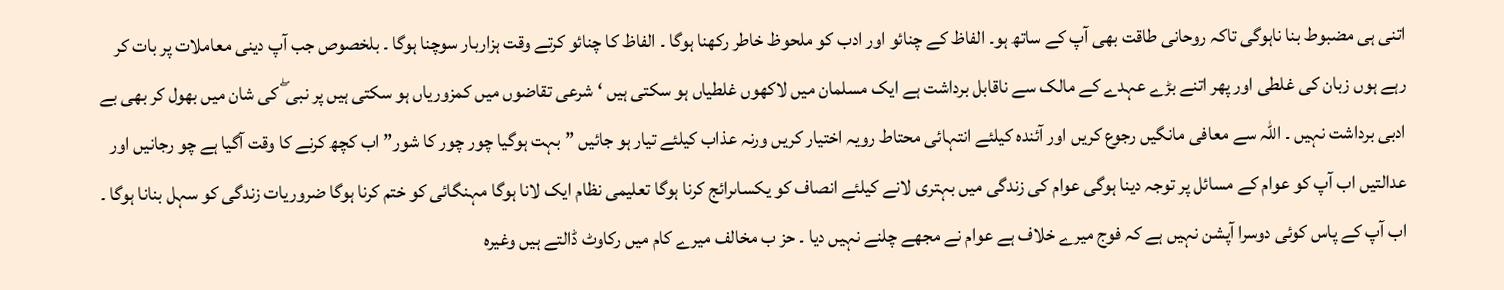اتنی ہی مضبوط بنا ناہوگی تاکہ روحانی طاقت بھی آپ کے ساتھ ہو۔ الفاظ کے چنائو اور ادب کو ملحوظ خاطر رکھنا ہوگا ۔ الفاظ کا چنائو کرتے وقت ہزاربار سوچنا ہوگا ۔ بلخصوص جب آپ دینی معاملات پر بات کر رہے ہوں زبان کی غلطی اور پھر اتنے بڑے عہدے کے مالک سے ناقابل برداشت ہے ایک مسلمان میں لاکھوں غلطیاں ہو سکتی ہیں ‘شرعی تقاضوں میں کمزوریاں ہو سکتی ہیں پر نبی ۖ کی شان میں بھول کر بھی بے ادبی برداشت نہیں ۔ اللہ سے معافی مانگیں رجوع کریں اور آئندہ کیلئے انتہائی محتاط رویہ اختیار کریں ورنہ عذاب کیلئے تیار ہو جائیں ”بہت ہوگیا چور چور کا شور” اب کچھ کرنے کا وقت آگیا ہے چو رجانیں اور عدالتیں اب آپ کو عوام کے مسائل پر توجہ دینا ہوگی عوام کی زندگی میں بہتری لانے کیلئے انصاف کو یکساںرائج کرنا ہوگا تعلیمی نظام ایک لانا ہوگا مہنگائی کو ختم کرنا ہوگا ضروریات زندگی کو سہل بنانا ہوگا ۔ اب آپ کے پاس کوئی دوسرا آپشن نہیں ہے کہ فوج میرے خلاف ہے عوام نے مجھے چلنے نہیں دیا ۔ حز ب مخالف میرے کام میں رکاوٹ ڈالتے ہیں وغیرہ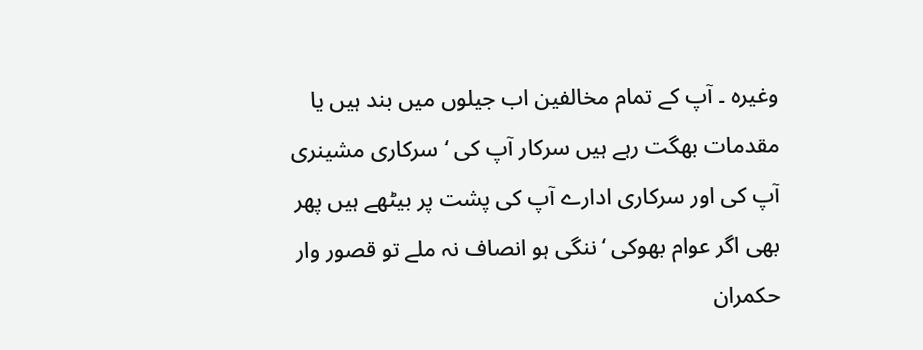وغیرہ ۔ آپ کے تمام مخالفین اب جیلوں میں بند ہیں یا مقدمات بھگت رہے ہیں سرکار آپ کی ‘سرکاری مشینری آپ کی اور سرکاری ادارے آپ کی پشت پر بیٹھے ہیں پھر بھی اگر عوام بھوکی ‘ننگی ہو انصاف نہ ملے تو قصور وار حکمران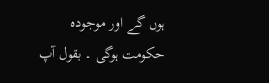ہوں گے اور موجودہ حکومت ہوگی ۔ بقول آپ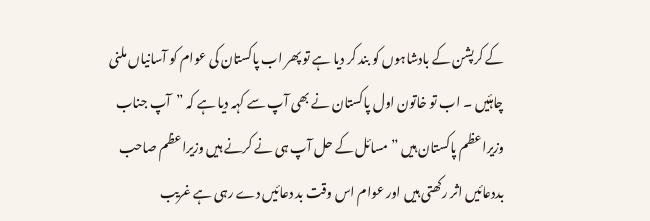کے کرپشن کے بادشاہوں کو بند کر دیا ہے تو پھر اب پاکستان کی عوام کو آسانیاں ملنی چاہئیں ۔ اب تو خاتون اول پاکستان نے بھی آپ سے کہہ دیا ہے کہ ”آپ جناب وزیراعظم پاکستان ہیں ” مسائل کے حل آپ ہی نے کرنے ہیں وزیراعظم صاحب بددعائیں اثر رکھتی ہیں اور عوام اس وقت بد دعائیں دے رہی ہے غریب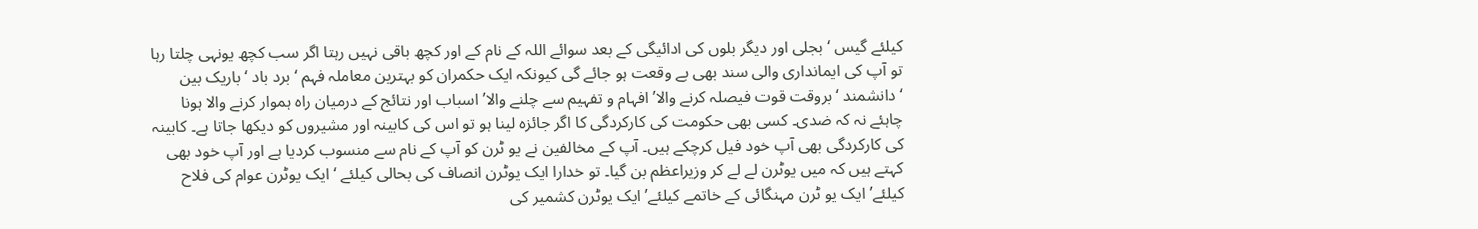کیلئے گیس ‘بجلی اور دیگر بلوں کی ادائیگی کے بعد سوائے اللہ کے نام کے اور کچھ باقی نہیں رہتا اگر سب کچھ یونہی چلتا رہا تو آپ کی ایمانداری والی سند بھی بے وقعت ہو جائے گی کیونکہ ایک حکمران کو بہترین معاملہ فہم ‘برد باد ‘باریک بین ‘دانشمند ‘بروقت قوت فیصلہ کرنے والا’ افہام و تفہیم سے چلنے والا’ اسباب اور نتائج کے درمیان راہ ہموار کرنے والا ہونا چاہئے نہ کہ ضدی۔ کسی بھی حکومت کی کارکردگی کا اگر جائزہ لینا ہو تو اس کی کابینہ اور مشیروں کو دیکھا جاتا ہے۔ کابینہ کی کارکردگی بھی آپ خود فیل کرچکے ہیں۔ آپ کے مخالفین نے یو ٹرن کو آپ کے نام سے منسوب کردیا ہے اور آپ خود بھی کہتے ہیں کہ میں یوٹرن لے لے کر وزیراعظم بن گیا۔ تو خدارا ایک یوٹرن انصاف کی بحالی کیلئے ‘ ایک یوٹرن عوام کی فلاح کیلئے’ ایک یو ٹرن مہنگائی کے خاتمے کیلئے’ ایک یوٹرن کشمیر کی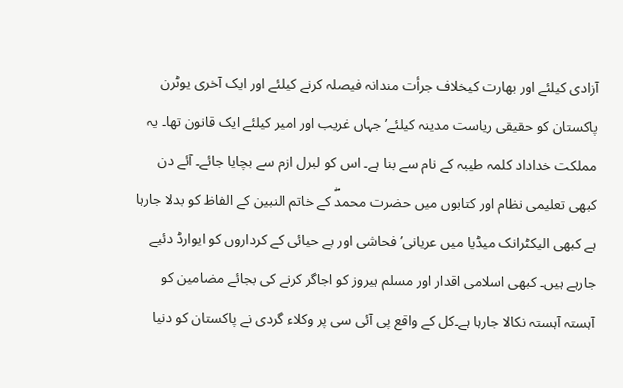آزادی کیلئے اور بھارت کیخلاف جرأت مندانہ فیصلہ کرنے کیلئے اور ایک آخری یوٹرن پاکستان کو حقیقی ریاست مدینہ کیلئے’ جہاں غریب اور امیر کیلئے ایک قانون تھا۔ یہ مملکت خداداد کلمہ طیبہ کے نام سے بنا ہے۔ اس کو لبرل ازم سے بچایا جائے۔ آئے دن کبھی تعلیمی نظام اور کتابوں میں حضرت محمدۖ کے خاتم النبین کے الفاظ کو بدلا جارہا ہے کبھی الیکٹرانک میڈیا میں عریانی’ فحاشی اور بے حیائی کے کرداروں کو ایوارڈ دئیے جارہے ہیں۔ کبھی اسلامی اقدار اور مسلم ہیروز کو اجاگر کرنے کی بجائے مضامین کو آہستہ آہستہ نکالا جارہا ہے۔کل کے واقع پی آئی سی پر وکلاء گردی نے پاکستان کو دنیا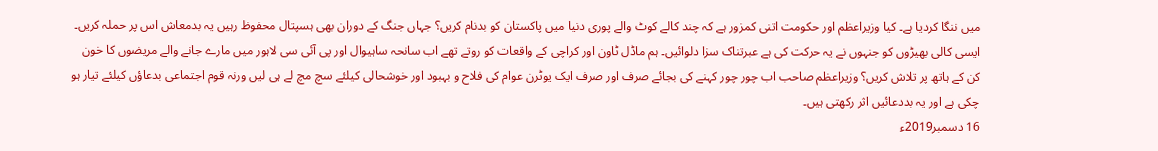میں ننگا کردیا ہے۔ کیا وزیراعظم اور حکومت اتنی کمزور ہے کہ چند کالے کوٹ والے پوری دنیا میں پاکستان کو بدنام کریں؟ جہاں جنگ کے دوران بھی ہسپتال محفوظ رہیں یہ بدمعاش اس پر حملہ کریں۔ ایسی کالی بھیڑوں کو جنہوں نے یہ حرکت کی ہے عبرتناک سزا دلوائیں۔ ہم ماڈل ٹاون اور کراچی کے واقعات کو روتے تھے اب سانحہ ساہیوال اور پی آئی سی لاہور میں مارے جانے والے مریضوں کا خون کن کے ہاتھ پر تلاش کریں؟ وزیراعظم صاحب اب چور چور کہنے کی بجائے صرف اور صرف ایک یوٹرن عوام کی فلاح و بہبود اور خوشحالی کیلئے سچ مچ لے ہی لیں ورنہ قوم اجتماعی بدعاؤں کیلئے تیار ہو چکی ہے اور یہ بددعائیں اثر رکھتی ہیں۔
16 دسمبر2019ء